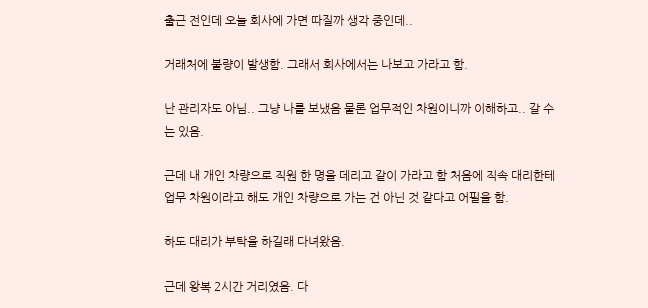출근 전인데 오늘 회사에 가면 따질까 생각 중인데..

거래처에 불량이 발생함. 그래서 회사에서는 나보고 가라고 함.

난 관리자도 아님.. 그냥 나를 보냈음 물론 업무적인 차원이니까 이해하고.. 갈 수는 있음.

근데 내 개인 차량으로 직원 한 명을 데리고 같이 가라고 함 처음에 직속 대리한테 업무 차원이라고 해도 개인 차량으로 가는 건 아닌 것 같다고 어필을 함.

하도 대리가 부탁을 하길래 다녀왔음.

근데 왕복 2시간 거리였음. 다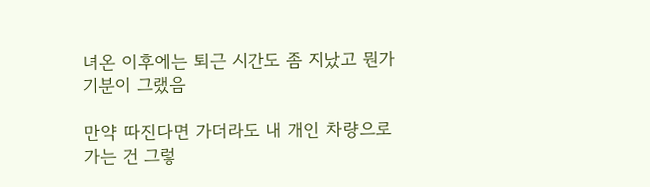녀온 이후에는 퇴근 시간도 좀 지났고 뭔가 기분이 그랬음

만약 따진다면 가더라도 내 개인 차량으로 가는 건 그렇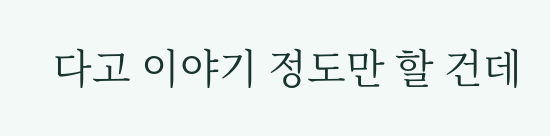다고 이야기 정도만 할 건데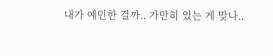내가 예민한 걸까.. 가만히 있는 게 맞나..